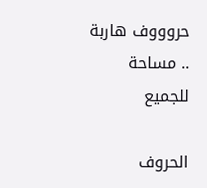حروووف هاربة .. مساحة للجميع

الحروف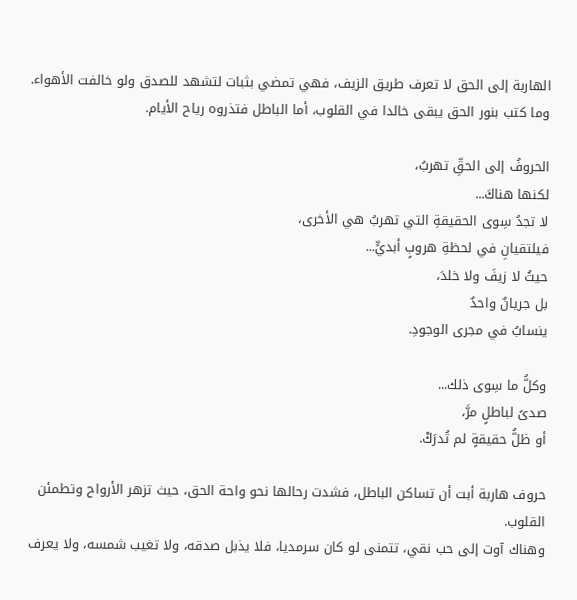الهاربة إلى الحق لا تعرف طريق الزيف، فهي تمضي بثبات لتشهد للصدق ولو خالفت الأهواء.
وما كتب بنور الحق يبقى خالدا في القلوب، أما الباطل فتذروه رياح الأيام.

الحروفُ إلى الحقِّ تهربُ،
لكنها هناكَ...
لا تجدُ سِوى الحقيقةِ التي تهربُ هي الأخرى،
فيلتقيانِ في لحظةِ هروبٍ أبديٍّ...
حيثُ لا زيفَ ولا خلدَ،
بل جريانٌ واحدٌ
ينسابُ في مجرى الوجودِ.

وكلُّ ما سِوى ذلك...
صدىً لباطلٍ مرَّ،
أو ظلُّ حقيقةٍ لم تُدرَكْ.

حروف هاربة أبت أن تساكن الباطل، فشدت رحالها نحو واحة الحق، حيث تزهر الأرواح وتطمئن القلوب.
وهناك آوت إلى حب نقي، تتمنى لو كان سرمديا، فلا يذبل صدقه، ولا تغيب شمسه، ولا يعرف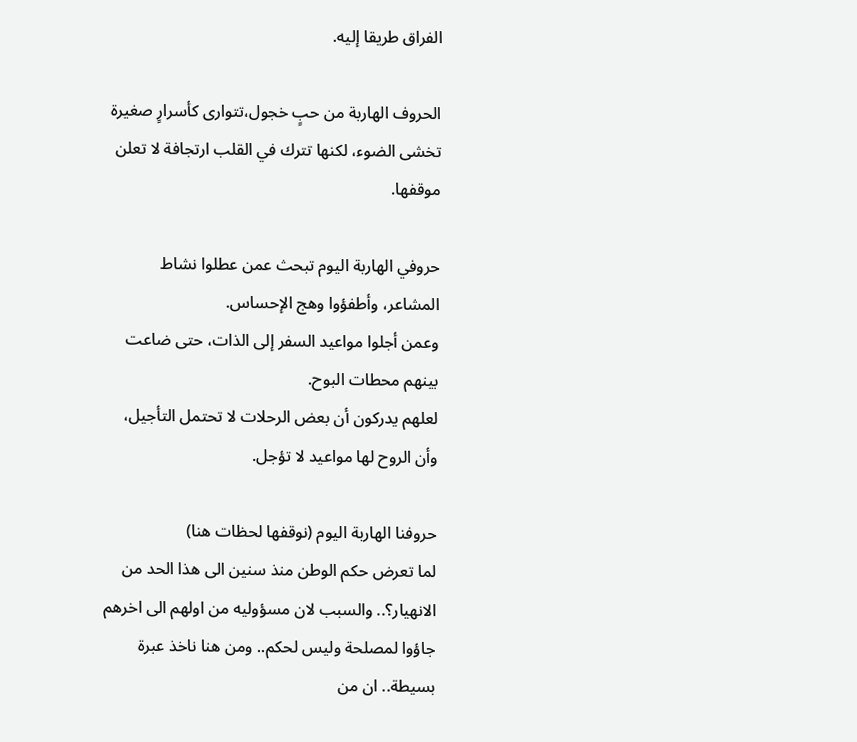الفراق طريقا إليه.

الحروف الهاربة من حبٍ خجول،تتوارى كأسرارٍ صغيرة تخشى الضوء، لكنها تترك في القلب ارتجافة لا تعلن موقفها.

حروفي الهاربة اليوم تبحث عمن عطلوا نشاط المشاعر، وأطفؤوا وهج الإحساس.
وعمن أجلوا مواعيد السفر إلى الذات، حتى ضاعت بينهم محطات البوح.
لعلهم يدركون أن بعض الرحلات لا تحتمل التأجيل، وأن الروح لها مواعيد لا تؤجل.

حروفنا الهاربة اليوم (نوقفها لحظات هنا)
لما تعرض حكم الوطن منذ سنين الى هذا الحد من الانهيار؟.. والسبب لان مسؤوليه من اولهم الى اخرهم جاؤوا لمصلحة وليس لحكم.. ومن هنا ناخذ عبرة بسيطة.. ان من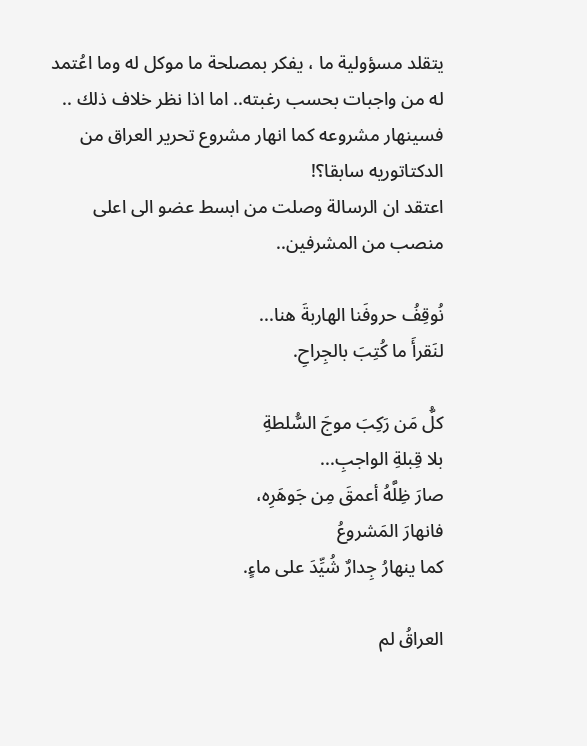يتقلد مسؤولية ما ، يفكر بمصلحة ما موكل له وما اعُتمد له من واجبات بحسب رغبته.. اما اذا نظر خلاف ذلك .. فسينهار مشروعه كما انهار مشروع تحرير العراق من الدكتاتوريه سابقا؟!
اعتقد ان الرسالة وصلت من ابسط عضو الى اعلى منصب من المشرفين..

نُوقِفُ حروفَنا الهاربةَ هنا...
لنَقرأَ ما كُتِبَ بالجِراحِ.

كلُّ مَن رَكِبَ موجَ السُّلطةِ
بلا قِبلةِ الواجبِ...
صارَ ظِلَّهُ أعمقَ مِن جَوهَرِه،
فانهارَ المَشروعُ
كما ينهارُ جِدارٌ شُيِّدَ على ماءٍ.

العراقُ لم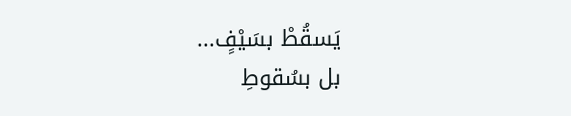يَسقُطْ بسَيْفٍ...
بل بسُقوطِ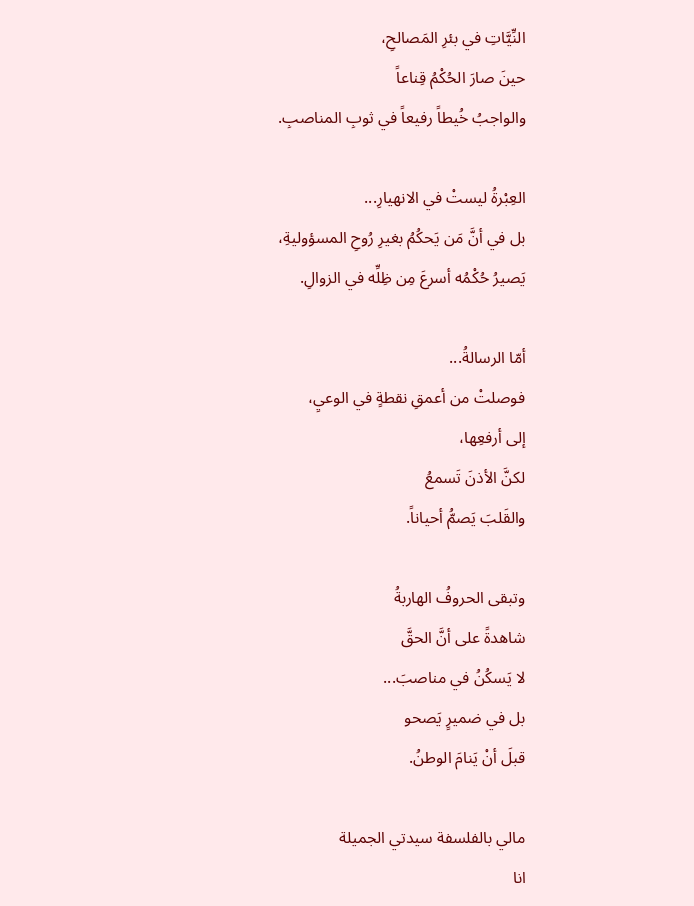النِّيَّاتِ في بئرِ المَصالحِ،
حينَ صارَ الحُكْمُ قِناعاً
والواجبُ خُيطاً رفيعاً في ثوبِ المناصبِ.

العِبْرةُ ليستْ في الانهيارِ...
بل في أنَّ مَن يَحكُمُ بغيرِ رُوحِ المسؤوليةِ،
يَصيرُ حُكْمُه أسرعَ مِن ظِلِّه في الزوالِ.

أمّا الرسالةُ...
فوصلتْ من أعمقِ نقطةٍ في الوعيِ،
إلى أرفعِها،
لكنَّ الأذنَ تَسمعُ
والقَلبَ يَصمُّ أحياناً.

وتبقى الحروفُ الهاربةُ
شاهدةً على أنَّ الحقَّ
لا يَسكُنُ في مناصبَ...
بل في ضميرٍ يَصحو
قبلَ أنْ يَنامَ الوطنُ.

مالي بالفلسفة سيدتي الجميلة
انا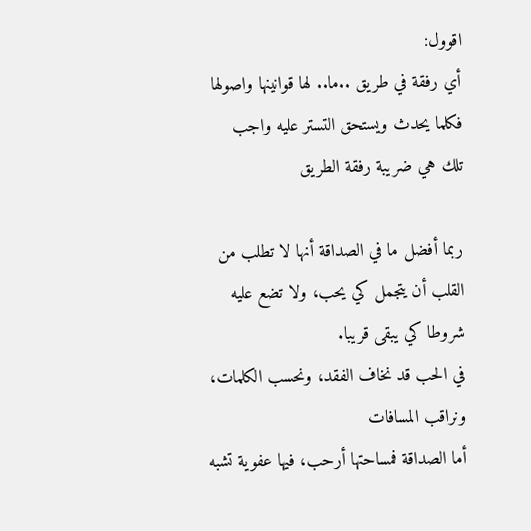اقوول:
أي رفقة في طريق ..ما.. لها قوانينها واصولها
فكلما يحدث ويستحق التستر عليه واجب
تلك هي ضريبة رفقة الطريق

ربما أفضل ما في الصداقة أنها لا تطلب من القلب أن يتجمل كي يحب، ولا تضع عليه شروطا كي يبقى قريبا.
في الحب قد نخاف الفقد، ونحسب الكلمات، ونراقب المسافات
أما الصداقة فمساحتها أرحب، فيها عفوية تشبه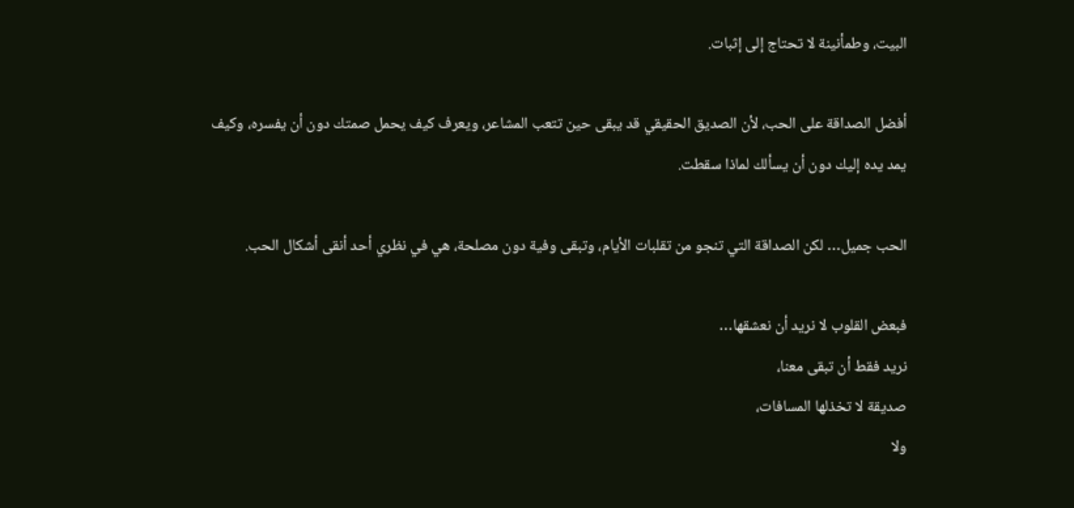البيت، وطمأنينة لا تحتاج إلى إثبات.

أفضل الصداقة على الحب، لأن الصديق الحقيقي قد يبقى حين تتعب المشاعر، ويعرف كيف يحمل صمتك دون أن يفسره، وكيف يمد يده إليك دون أن يسألك لماذا سقطت.

الحب جميل… لكن الصداقة التي تنجو من تقلبات الأيام، وتبقى وفية دون مصلحة، هي في نظري أحد أنقى أشكال الحب.

فبعض القلوب لا نريد أن نعشقها…
نريد فقط أن تبقى معنا،
صديقة لا تخذلها المسافات،
ولا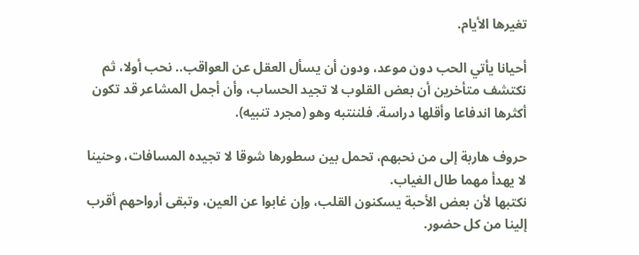تغيرها الأيام.

أحيانا يأتي الحب دون موعد، ودون أن يسأل العقل عن العواقب.. نحب أولا، ثم نكتشف متأخرين أن بعض القلوب لا تجيد الحساب، وأن أجمل المشاعر قد تكون أكثرها اندفاعا وأقلها دراسة. فلننتبه وهو (مجرد تنبيه).

حروف هاربة إلى من نحبهم، تحمل بين سطورها شوقا لا تجيده المسافات، وحنينا لا يهدأ مهما طال الغياب.
نكتبها لأن بعض الأحبة يسكنون القلب، وإن غابوا عن العين، وتبقى أرواحهم أقرب إلينا من كل حضور.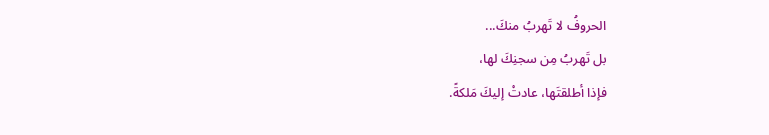الحروفُ لا تَهربُ منكَ...
بل تَهربُ مِن سجنِكَ لها،
فإذا أطلقتَها، عادتْ إليكَ مَلكةً.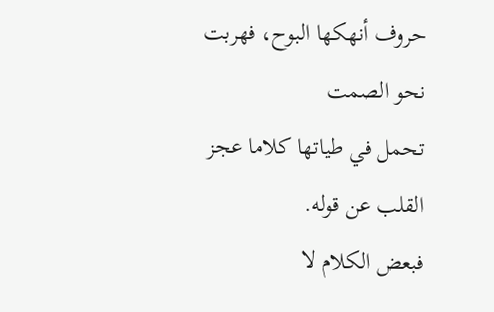حروف أنهكها البوح، فهربت نحو الصمت
تحمل في طياتها كلاما عجز القلب عن قوله.
فبعض الكلام لا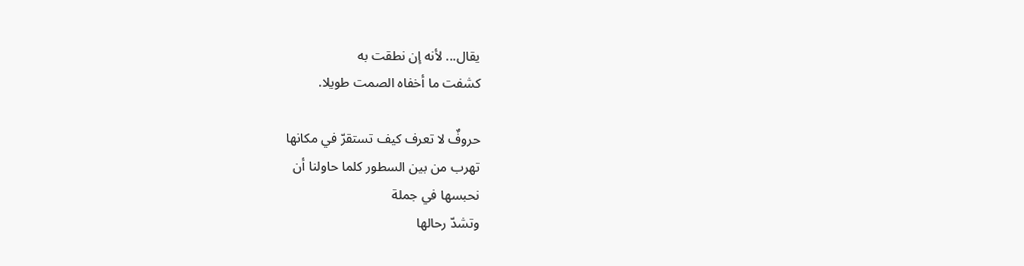يقال... لأنه إن نطقت به
كشفت ما أخفاه الصمت طويلا.

حروفٌ لا تعرف كيف تستقرّ في مكانها
تهرب من بين السطور كلما حاولنا أن
نحبسها في جملة
وتشدّ رحالها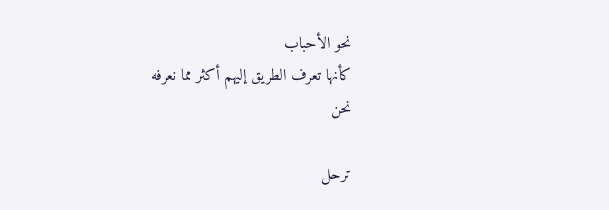نحو الأحباب
كأنها تعرف الطريق إليهم أكثر مما نعرفه
نحن

ترحل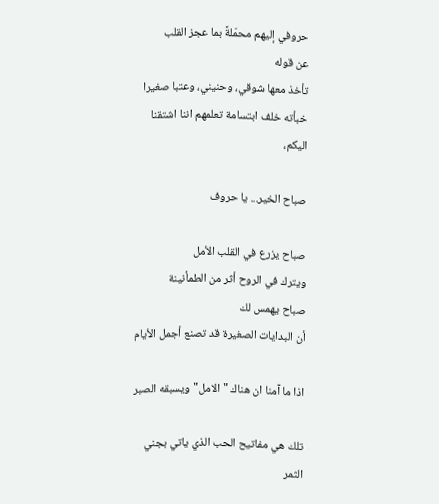حروفي إليهم محمّلةً بما عجز القلب
عن قوله
تأخذ معها شوقي، وحنيني، وعتبا صغيرا
خبأته خلف ابتسامة تعلمهم اننا اشتقنا اليكم،

صباح الخير... يا حروف

صباح يزرع في القلب الأمل
ويترك في الروح أثر من الطمأنينة
صباح يهمس لك
أن البدايات الصغيرة قد تصنع أجمل الأيام

اذا ما آمنا ان هناك "الامل"ويسبقه الصبر

تلك هي مفاتيح الحب الذي ياتي بجني الثمر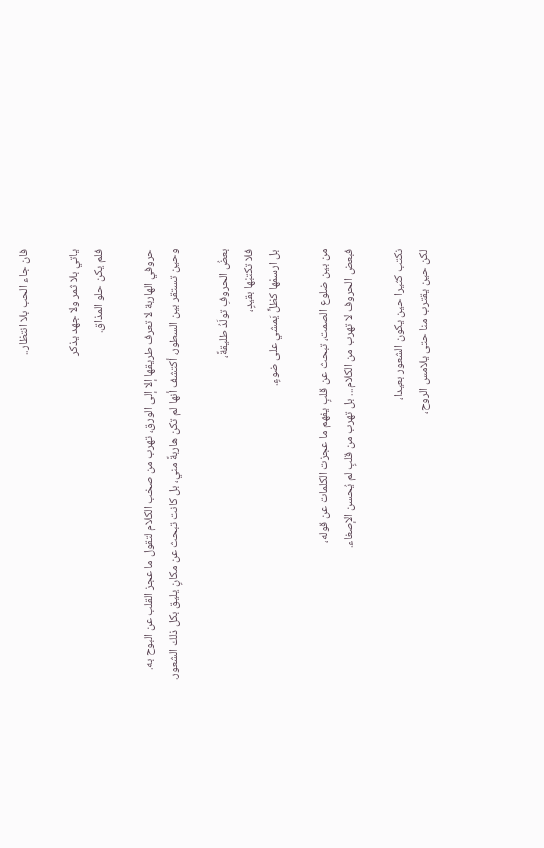فان جاء الحب بلا انتظار..

ياتي بلا ثمر ولا جهد يذكر
فلم يكن حلو المذاق.

حروفي الهاربة لا تعرف طريقها إلا إلى الورق، تهرب من صخب الكلام لتقول ما عجز القلب عن البوح به.
وحين تستقر بين السطور، أكتشف أنها لم تكن هاربةً مني، بل كانت تبحث عن مكانٍ يليق بكل ذلك الشعور.

بعضُ الحروفِ تولَدُ طليقةً،
فلا تكتبْها بقيدٍ،
بل ارسمْها كظلٍّ يَمشي على ضوءٍ.

من بين ضلوع الصمت، تبحث عن قلبٍ يفهم ما عجزت الكلمات عن قوله،
فبعض الحروف لا تهرب من الكلام... بل تهرب من قلبٍ لم يُحسن الإصغاء.

نكتب كثيرا حين يكون الشعور بعيدا،
لكن حين يقترب منا حتى يلامس الروح،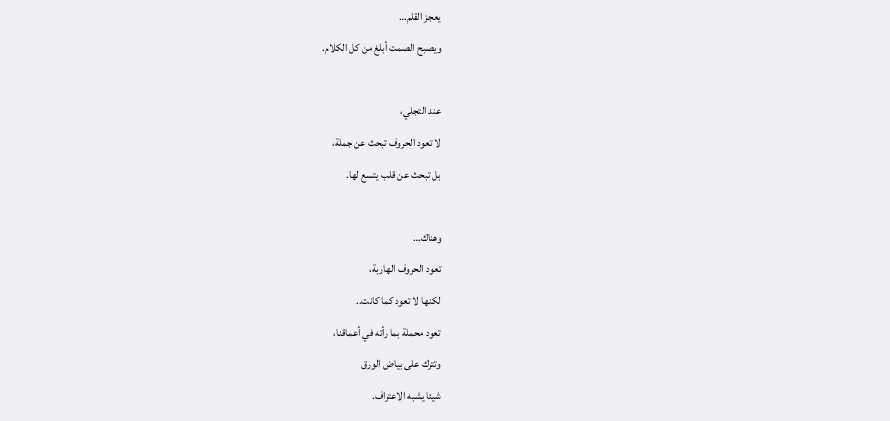يعجز القلم…
ويصبح الصمت أبلغ من كل الكلام.

عند التجلي،
لا تعود الحروف تبحث عن جملة،
بل تبحث عن قلب يتسع لها.

وهناك…
تعود الحروف الهاربة،
لكنها لا تعود كما كانت..
تعود محملة بما رأته في أعماقنا،
وتترك على بياض الورق
شيئا يشبه الاعتراف.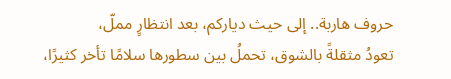حروف هاربة.. إلى حيث دياركم، بعد انتظارٍ مملّ،
تعودُ مثقلةً بالشوق، تحملُ بين سطورها سلامًا تأخر كثيرًا،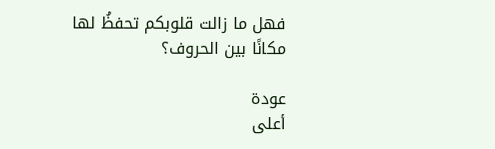فهل ما زالت قلوبكم تحفظُ لها مكانًا بين الحروف؟

عودة
أعلى